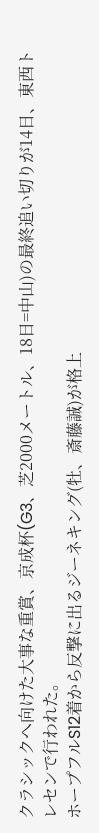クラシックへ向けた大事な重賞、京成杯(G3、芝2000メートル、18日=中山)の最終追い切りが14日、東西トレセンで行われた。
ホープフルS12着から反撃に出るジーネキング(牡、斎藤誠)が格上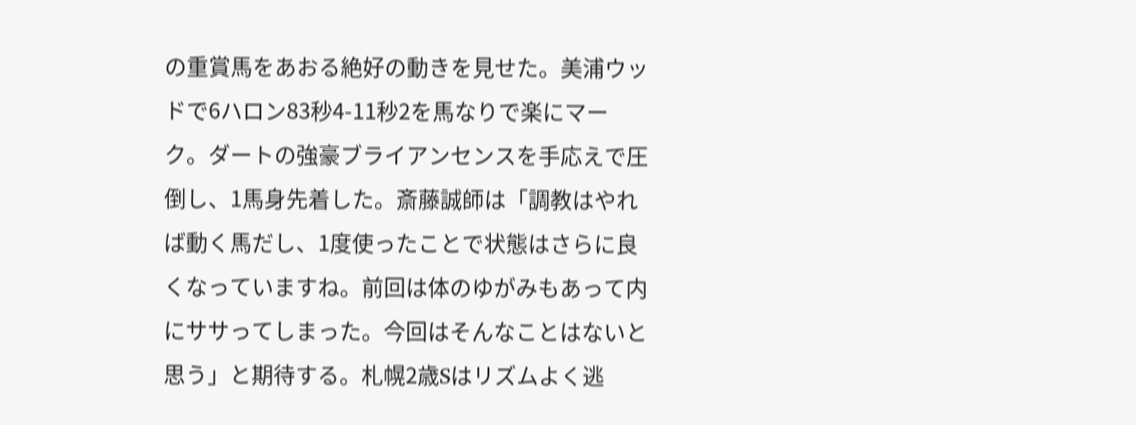の重賞馬をあおる絶好の動きを見せた。美浦ウッドで6ハロン83秒4-11秒2を馬なりで楽にマーク。ダートの強豪ブライアンセンスを手応えで圧倒し、1馬身先着した。斎藤誠師は「調教はやれば動く馬だし、1度使ったことで状態はさらに良くなっていますね。前回は体のゆがみもあって内にササってしまった。今回はそんなことはないと思う」と期待する。札幌2歳Sはリズムよく逃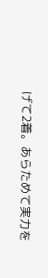げて2着。あらためて実力を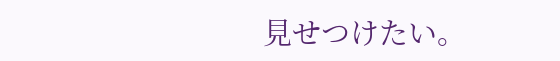見せつけたい。